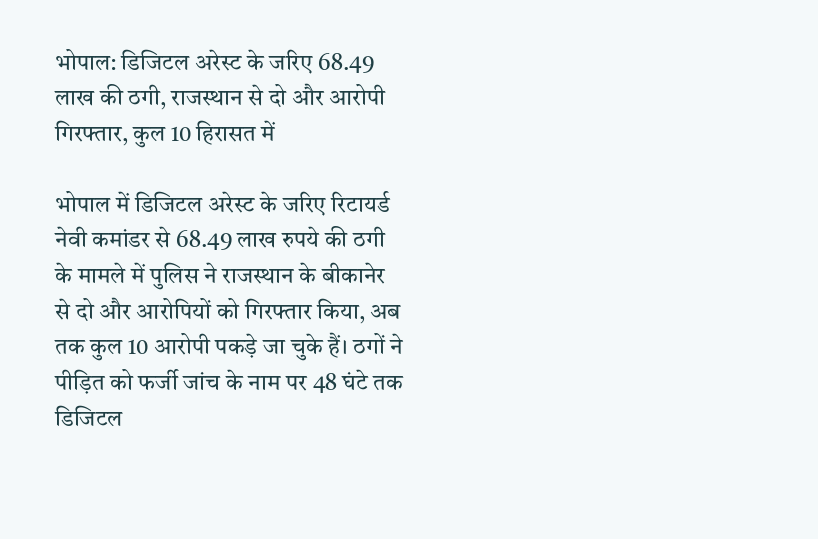भोपाल: डिजिटल अरेस्ट के जरिए 68.49 लाख की ठगी, राजस्थान से दो और आरोपी गिरफ्तार, कुल 10 हिरासत में

भोपाल में डिजिटल अरेस्ट के जरिए रिटायर्ड नेवी कमांडर से 68.49 लाख रुपये की ठगी के मामले में पुलिस ने राजस्थान के बीकानेर से दो और आरोपियों को गिरफ्तार किया, अब तक कुल 10 आरोपी पकड़े जा चुके हैं। ठगों ने पीड़ित को फर्जी जांच के नाम पर 48 घंटे तक डिजिटल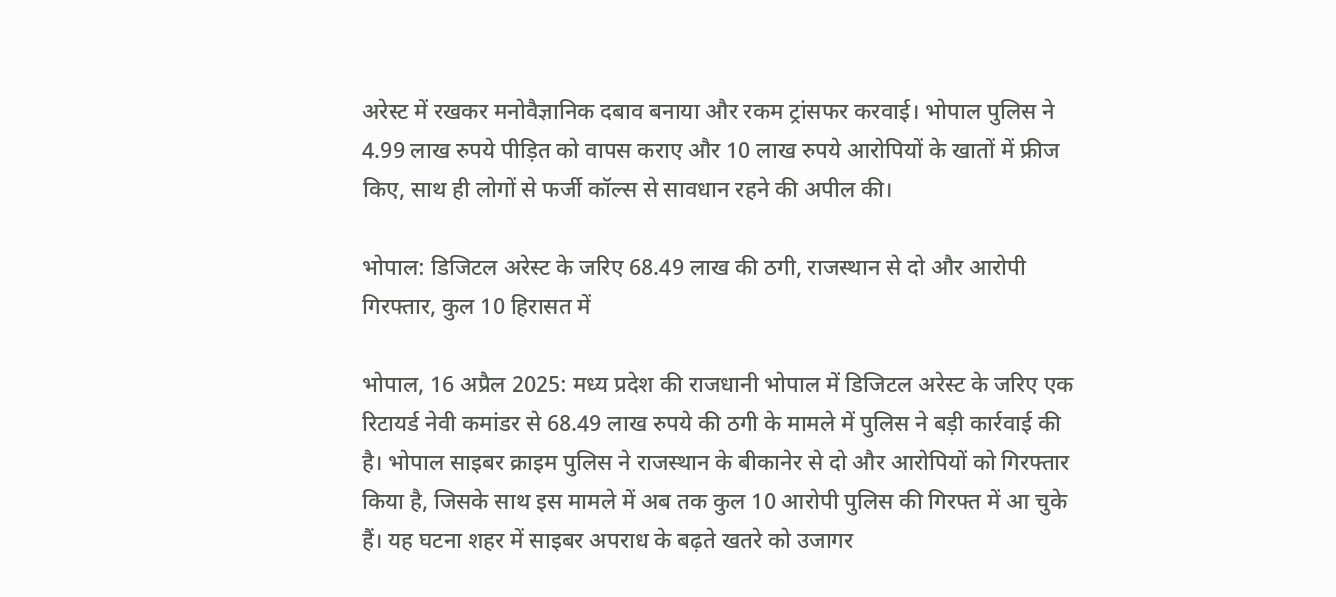अरेस्ट में रखकर मनोवैज्ञानिक दबाव बनाया और रकम ट्रांसफर करवाई। भोपाल पुलिस ने 4.99 लाख रुपये पीड़ित को वापस कराए और 10 लाख रुपये आरोपियों के खातों में फ्रीज किए, साथ ही लोगों से फर्जी कॉल्स से सावधान रहने की अपील की।

भोपाल: डिजिटल अरेस्ट के जरिए 68.49 लाख की ठगी, राजस्थान से दो और आरोपी गिरफ्तार, कुल 10 हिरासत में

भोपाल, 16 अप्रैल 2025: मध्य प्रदेश की राजधानी भोपाल में डिजिटल अरेस्ट के जरिए एक रिटायर्ड नेवी कमांडर से 68.49 लाख रुपये की ठगी के मामले में पुलिस ने बड़ी कार्रवाई की है। भोपाल साइबर क्राइम पुलिस ने राजस्थान के बीकानेर से दो और आरोपियों को गिरफ्तार किया है, जिसके साथ इस मामले में अब तक कुल 10 आरोपी पुलिस की गिरफ्त में आ चुके हैं। यह घटना शहर में साइबर अपराध के बढ़ते खतरे को उजागर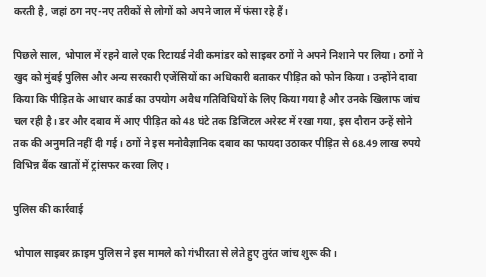करती है, जहां ठग नए-नए तरीकों से लोगों को अपने जाल में फंसा रहे हैं।

पिछले साल, भोपाल में रहने वाले एक रिटायर्ड नेवी कमांडर को साइबर ठगों ने अपने निशाने पर लिया। ठगों ने खुद को मुंबई पुलिस और अन्य सरकारी एजेंसियों का अधिकारी बताकर पीड़ित को फोन किया। उन्होंने दावा किया कि पीड़ित के आधार कार्ड का उपयोग अवैध गतिविधियों के लिए किया गया है और उनके खिलाफ जांच चल रही है। डर और दबाव में आए पीड़ित को 48 घंटे तक डिजिटल अरेस्ट में रखा गया, इस दौरान उन्हें सोने तक की अनुमति नहीं दी गई। ठगों ने इस मनोवैज्ञानिक दबाव का फायदा उठाकर पीड़ित से 68.49 लाख रुपये विभिन्न बैंक खातों में ट्रांसफर करवा लिए।

पुलिस की कार्रवाई

भोपाल साइबर क्राइम पुलिस ने इस मामले को गंभीरता से लेते हुए तुरंत जांच शुरू की।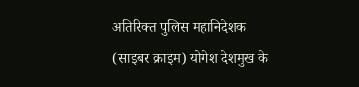अतिरिक्त पुलिस महानिदेशक (साइबर क्राइम) योगेश देशमुख के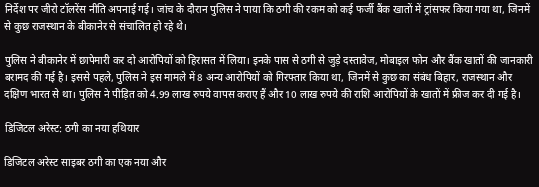निर्देश पर जीरो टॉलरेंस नीति अपनाई गई। जांच के दौरान पुलिस ने पाया कि ठगी की रकम को कई फर्जी बैंक खातों में ट्रांसफर किया गया था, जिनमें से कुछ राजस्थान के बीकानेर से संचालित हो रहे थे।

पुलिस ने बीकानेर में छापेमारी कर दो आरोपियों को हिरासत में लिया। इनके पास से ठगी से जुड़े दस्तावेज, मोबाइल फोन और बैंक खातों की जानकारी बरामद की गई है। इससे पहले, पुलिस ने इस मामले में 8 अन्य आरोपियों को गिरफ्तार किया था, जिनमें से कुछ का संबंध बिहार, राजस्थान और दक्षिण भारत से था। पुलिस ने पीड़ित को 4.99 लाख रुपये वापस कराए हैं और 10 लाख रुपये की राशि आरोपियों के खातों में फ्रीज कर दी गई है।

डिजिटल अरेस्ट: ठगी का नया हथियार

डिजिटल अरेस्ट साइबर ठगी का एक नया और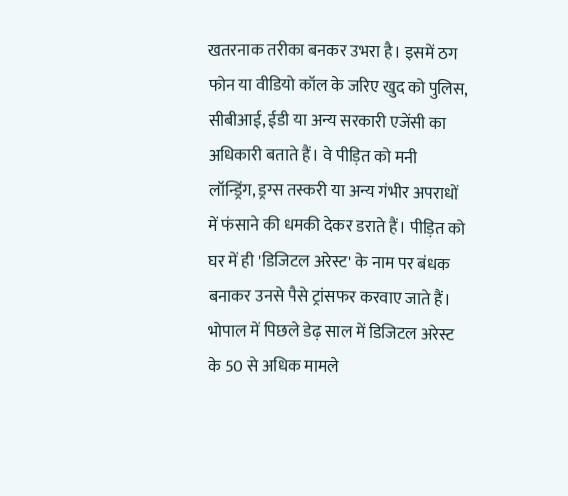खतरनाक तरीका बनकर उभरा है। इसमें ठग फोन या वीडियो कॉल के जरिए खुद को पुलिस, सीबीआई, ईडी या अन्य सरकारी एजेंसी का अधिकारी बताते हैं। वे पीड़ित को मनी लॉन्ड्रिंग, ड्रग्स तस्करी या अन्य गंभीर अपराधों में फंसाने की धमकी देकर डराते हैं। पीड़ित को घर में ही 'डिजिटल अरेस्ट' के नाम पर बंधक बनाकर उनसे पैसे ट्रांसफर करवाए जाते हैं।
भोपाल में पिछले डेढ़ साल में डिजिटल अरेस्ट के 50 से अधिक मामले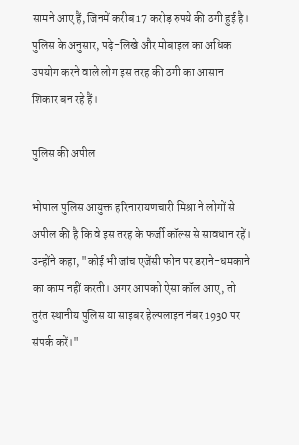सामने आए हैं, जिनमें करीब 17 करोड़ रुपये की ठगी हुई है। पुलिस के अनुसार, पढ़े-लिखे और मोबाइल का अधिक उपयोग करने वाले लोग इस तरह की ठगी का आसान शिकार बन रहे हैं।

पुलिस की अपील

भोपाल पुलिस आयुक्त हरिनारायणचारी मिश्रा ने लोगों से अपील की है कि वे इस तरह के फर्जी कॉल्स से सावधान रहें। उन्होंने कहा, "कोई भी जांच एजेंसी फोन पर डराने-धमकाने का काम नहीं करती। अगर आपको ऐसा कॉल आए, तो तुरंत स्थानीय पुलिस या साइबर हेल्पलाइन नंबर 1930 पर संपर्क करें।"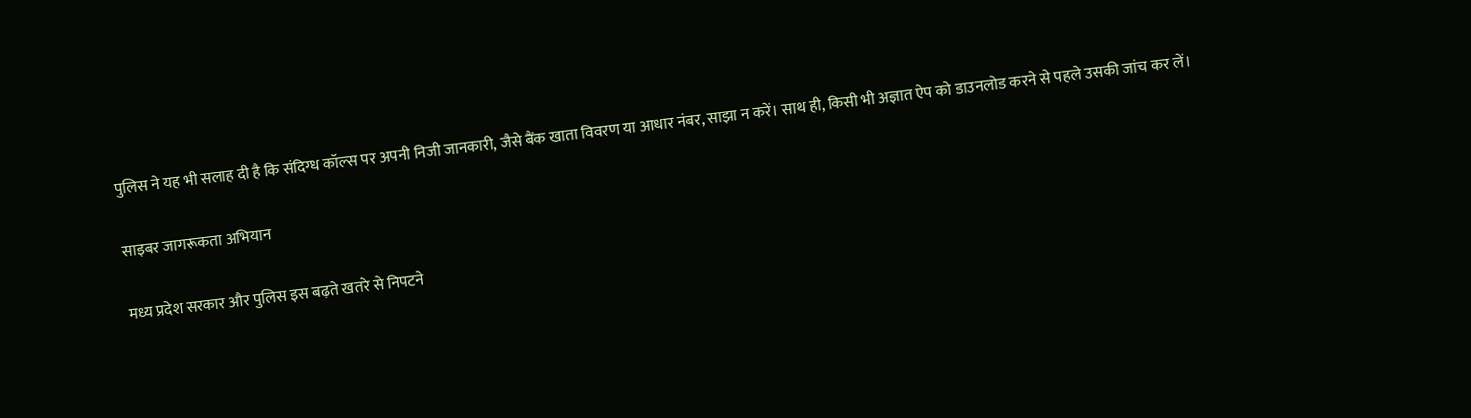पुलिस ने यह भी सलाह दी है कि संदिग्ध कॉल्स पर अपनी निजी जानकारी, जैसे बैंक खाता विवरण या आधार नंबर, साझा न करें। साथ ही, किसी भी अज्ञात ऐप को डाउनलोड करने से पहले उसकी जांच कर लें।

साइबर जागरूकता अभियान

मध्य प्रदेश सरकार और पुलिस इस बढ़ते खतरे से निपटने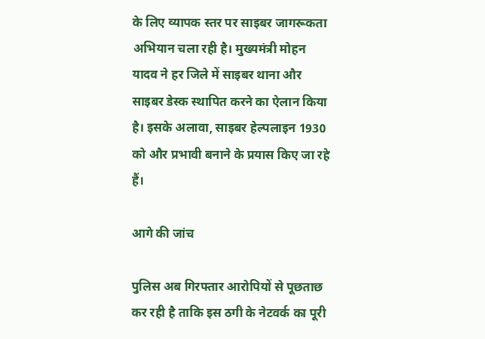के लिए व्यापक स्तर पर साइबर जागरूकता अभियान चला रही है। मुख्यमंत्री मोहन यादव ने हर जिले में साइबर थाना और साइबर डेस्क स्थापित करने का ऐलान किया है। इसके अलावा, साइबर हेल्पलाइन 1930 को और प्रभावी बनाने के प्रयास किए जा रहे हैं।

आगे की जांच

पुलिस अब गिरफ्तार आरोपियों से पूछताछ कर रही है ताकि इस ठगी के नेटवर्क का पूरी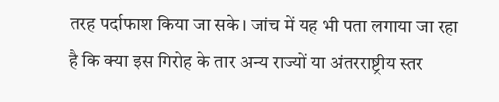तरह पर्दाफाश किया जा सके। जांच में यह भी पता लगाया जा रहा है कि क्या इस गिरोह के तार अन्य राज्यों या अंतरराष्ट्रीय स्तर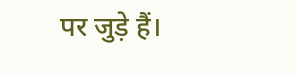पर जुड़े हैं।